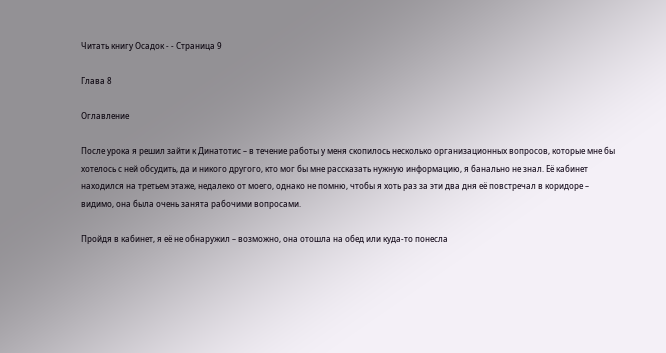Читать книгу Осадок - - Страница 9

Глава 8

Оглавление

После урока я решил зайти к Динатотис – в течение работы у меня скопилось несколько организационных вопросов, которые мне бы хотелось с ней обсудить, да и никого другого, кто мог бы мне рассказать нужную информацию, я банально не знал. Её кабинет находился на третьем этаже, недалеко от моего, однако не помню, чтобы я хоть раз за эти два дня её повстречал в коридоре – видимо, она была очень занята рабочими вопросами.

Пройдя в кабинет, я её не обнаружил – возможно, она отошла на обед или куда-то понесла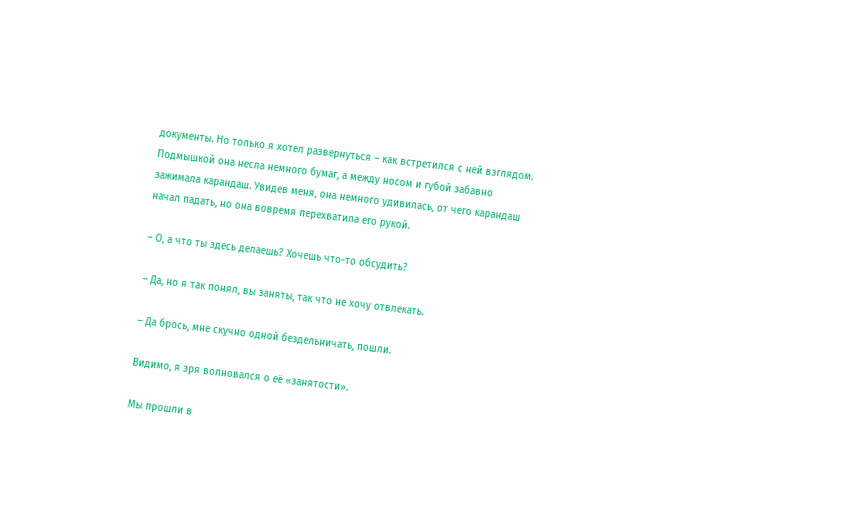документы. Но только я хотел развернуться – как встретился с ней взглядом. Подмышкой она несла немного бумаг, а между носом и губой забавно зажимала карандаш. Увидев меня, она немного удивилась, от чего карандаш начал падать, но она вовремя перехватила его рукой.

– О, а что ты здесь делаешь? Хочешь что-то обсудить?

– Да, но я так понял, вы заняты, так что не хочу отвлекать.

– Да брось, мне скучно одной бездельничать, пошли.

Видимо, я зря волновался о её «занятости».

Мы прошли в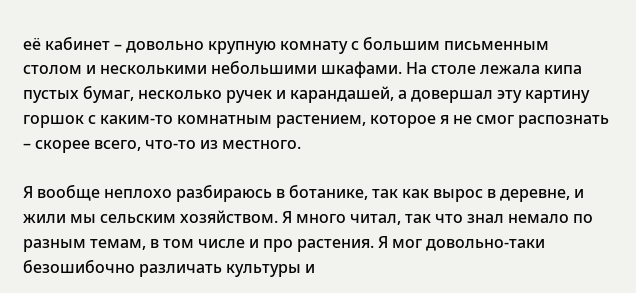её кабинет – довольно крупную комнату с большим письменным столом и несколькими небольшими шкафами. На столе лежала кипа пустых бумаг, несколько ручек и карандашей, а довершал эту картину горшок с каким-то комнатным растением, которое я не смог распознать – скорее всего, что-то из местного.

Я вообще неплохо разбираюсь в ботанике, так как вырос в деревне, и жили мы сельским хозяйством. Я много читал, так что знал немало по разным темам, в том числе и про растения. Я мог довольно-таки безошибочно различать культуры и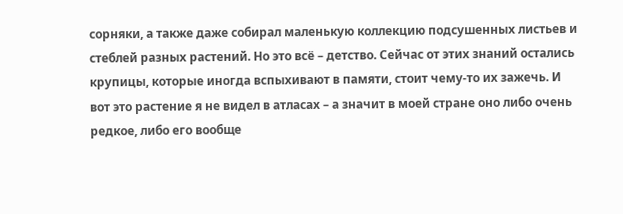сорняки, а также даже собирал маленькую коллекцию подсушенных листьев и стеблей разных растений. Но это всё – детство. Сейчас от этих знаний остались крупицы, которые иногда вспыхивают в памяти, стоит чему-то их зажечь. И вот это растение я не видел в атласах – а значит в моей стране оно либо очень редкое, либо его вообще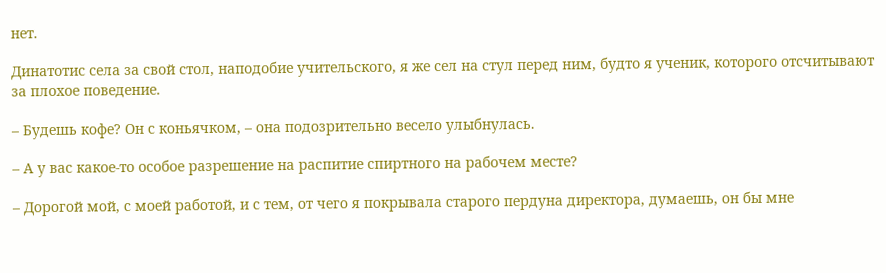нет.

Динатотис села за свой стол, наподобие учительского, я же сел на стул перед ним, будто я ученик, которого отсчитывают за плохое поведение.

– Будешь кофе? Он с коньячком, – она подозрительно весело улыбнулась.

– А у вас какое-то особое разрешение на распитие спиртного на рабочем месте?

– Дорогой мой, с моей работой, и с тем, от чего я покрывала старого пердуна директора, думаешь, он бы мне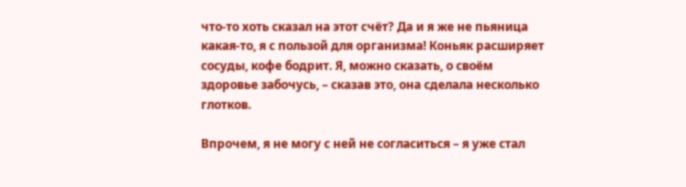что-то хоть сказал на этот счёт? Да и я же не пьяница какая-то, я с пользой для организма! Коньяк расширяет сосуды, кофе бодрит. Я, можно сказать, о своём здоровье забочусь, – сказав это, она сделала несколько глотков.

Впрочем, я не могу с ней не согласиться – я уже стал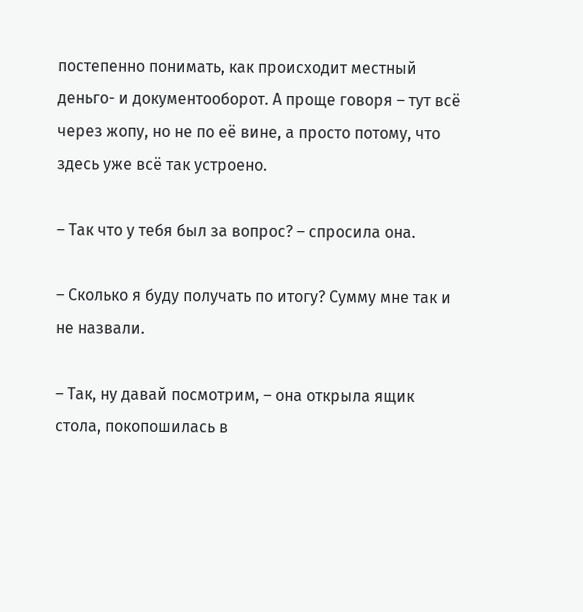постепенно понимать, как происходит местный деньго- и документооборот. А проще говоря – тут всё через жопу, но не по её вине, а просто потому, что здесь уже всё так устроено.

– Так что у тебя был за вопрос? – спросила она.

– Сколько я буду получать по итогу? Сумму мне так и не назвали.

– Так, ну давай посмотрим, – она открыла ящик стола, покопошилась в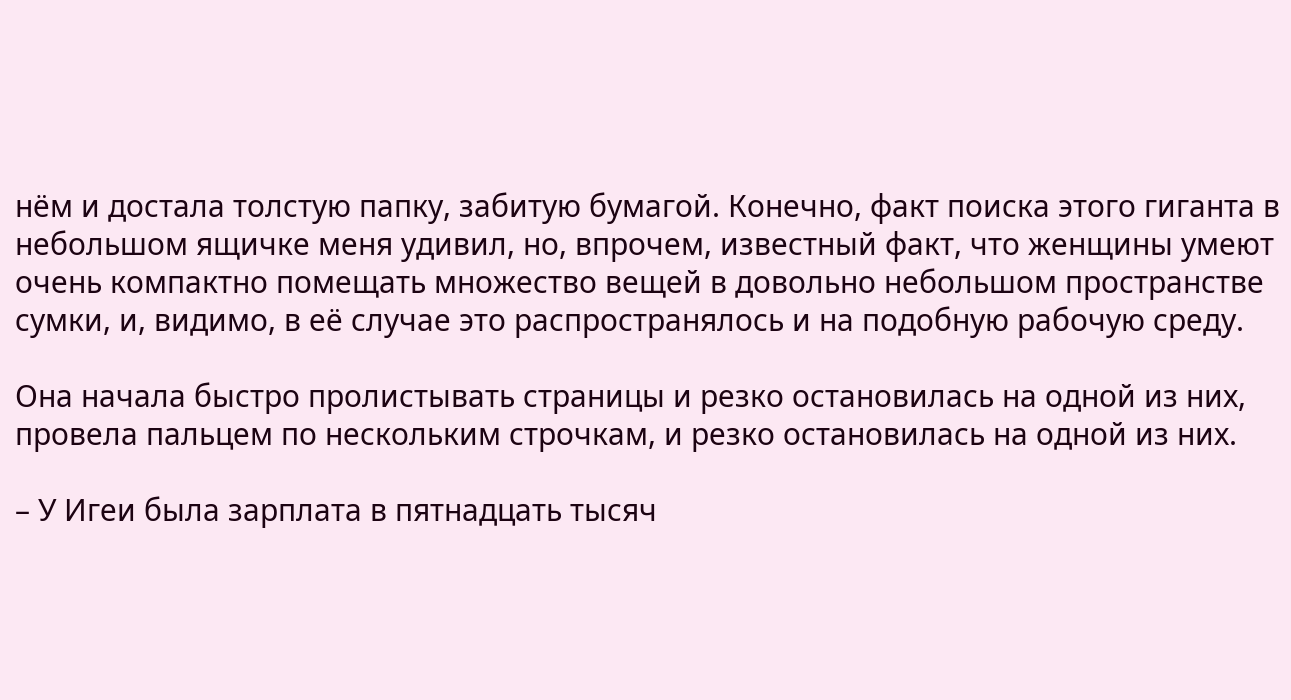нём и достала толстую папку, забитую бумагой. Конечно, факт поиска этого гиганта в небольшом ящичке меня удивил, но, впрочем, известный факт, что женщины умеют очень компактно помещать множество вещей в довольно небольшом пространстве сумки, и, видимо, в её случае это распространялось и на подобную рабочую среду.

Она начала быстро пролистывать страницы и резко остановилась на одной из них, провела пальцем по нескольким строчкам, и резко остановилась на одной из них.

– У Игеи была зарплата в пятнадцать тысяч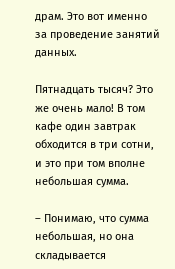драм. Это вот именно за проведение занятий данных.

Пятнадцать тысяч? Это же очень мало! В том кафе один завтрак обходится в три сотни, и это при том вполне небольшая сумма.

– Понимаю, что сумма небольшая, но она складывается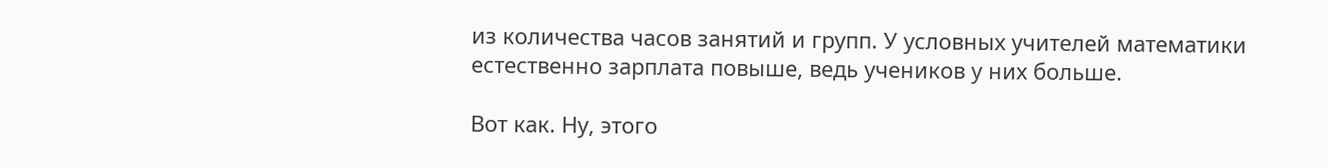из количества часов занятий и групп. У условных учителей математики естественно зарплата повыше, ведь учеников у них больше.

Вот как. Ну, этого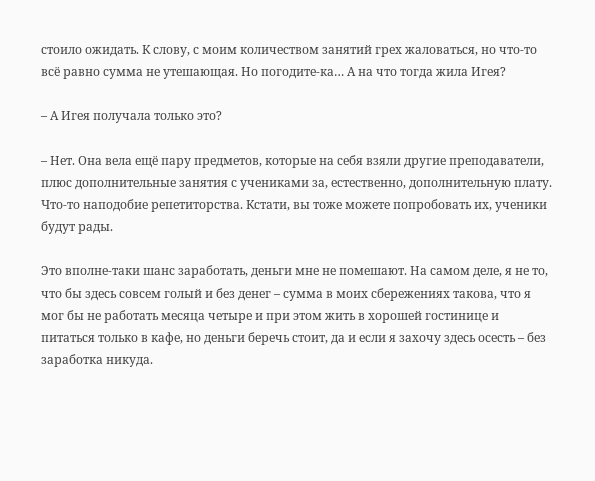стоило ожидать. К слову, с моим количеством занятий грех жаловаться, но что-то всё равно сумма не утешающая. Но погодите-ка… А на что тогда жила Игея?

– А Игея получала только это?

– Нет. Она вела ещё пару предметов, которые на себя взяли другие преподаватели, плюс дополнительные занятия с учениками за, естественно, дополнительную плату. Что-то наподобие репетиторства. Кстати, вы тоже можете попробовать их, ученики будут рады.

Это вполне-таки шанс заработать, деньги мне не помешают. На самом деле, я не то, что бы здесь совсем голый и без денег – сумма в моих сбережениях такова, что я мог бы не работать месяца четыре и при этом жить в хорошей гостинице и питаться только в кафе, но деньги беречь стоит, да и если я захочу здесь осесть – без заработка никуда.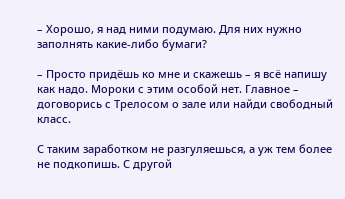– Хорошо, я над ними подумаю. Для них нужно заполнять какие-либо бумаги?

– Просто придёшь ко мне и скажешь – я всё напишу как надо. Мороки с этим особой нет. Главное – договорись с Трелосом о зале или найди свободный класс.

С таким заработком не разгуляешься, а уж тем более не подкопишь. С другой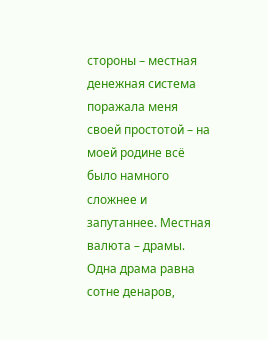стороны – местная денежная система поражала меня своей простотой – на моей родине всё было намного сложнее и запутаннее. Местная валюта – драмы. Одна драма равна сотне денаров,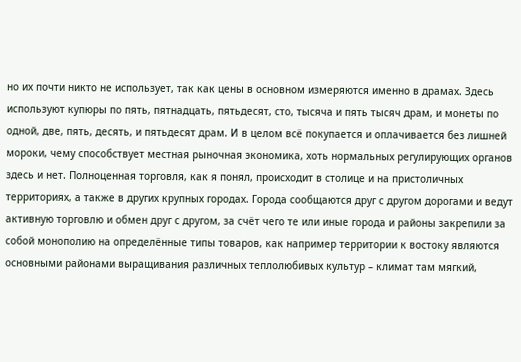но их почти никто не использует, так как цены в основном измеряются именно в драмах. Здесь используют купюры по пять, пятнадцать, пятьдесят, сто, тысяча и пять тысяч драм, и монеты по одной, две, пять, десять, и пятьдесят драм. И в целом всё покупается и оплачивается без лишней мороки, чему способствует местная рыночная экономика, хоть нормальных регулирующих органов здесь и нет. Полноценная торговля, как я понял, происходит в столице и на пристоличных территориях, а также в других крупных городах. Города сообщаются друг с другом дорогами и ведут активную торговлю и обмен друг с другом, за счёт чего те или иные города и районы закрепили за собой монополию на определённые типы товаров, как например территории к востоку являются основными районами выращивания различных теплолюбивых культур – климат там мягкий,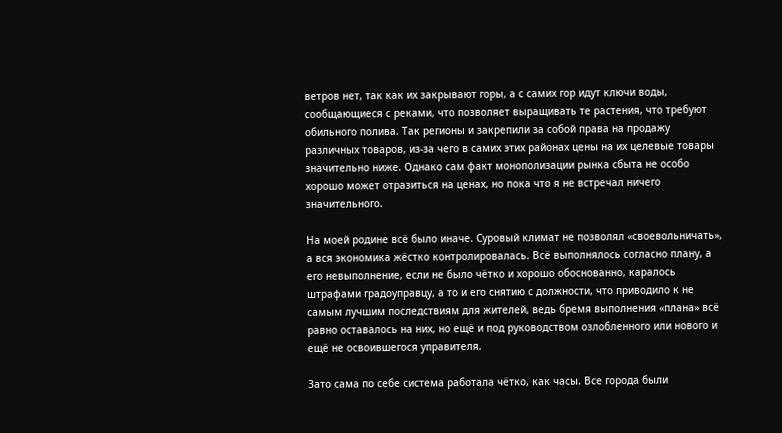ветров нет, так как их закрывают горы, а с самих гор идут ключи воды, сообщающиеся с реками, что позволяет выращивать те растения, что требуют обильного полива. Так регионы и закрепили за собой права на продажу различных товаров, из-за чего в самих этих районах цены на их целевые товары значительно ниже. Однако сам факт монополизации рынка сбыта не особо хорошо может отразиться на ценах, но пока что я не встречал ничего значительного.

На моей родине всё было иначе. Суровый климат не позволял «своевольничать», а вся экономика жёстко контролировалась. Всё выполнялось согласно плану, а его невыполнение, если не было чётко и хорошо обоснованно, каралось штрафами градоуправцу, а то и его снятию с должности, что приводило к не самым лучшим последствиям для жителей, ведь бремя выполнения «плана» всё равно оставалось на них, но ещё и под руководством озлобленного или нового и ещё не освоившегося управителя.

Зато сама по себе система работала чётко, как часы. Все города были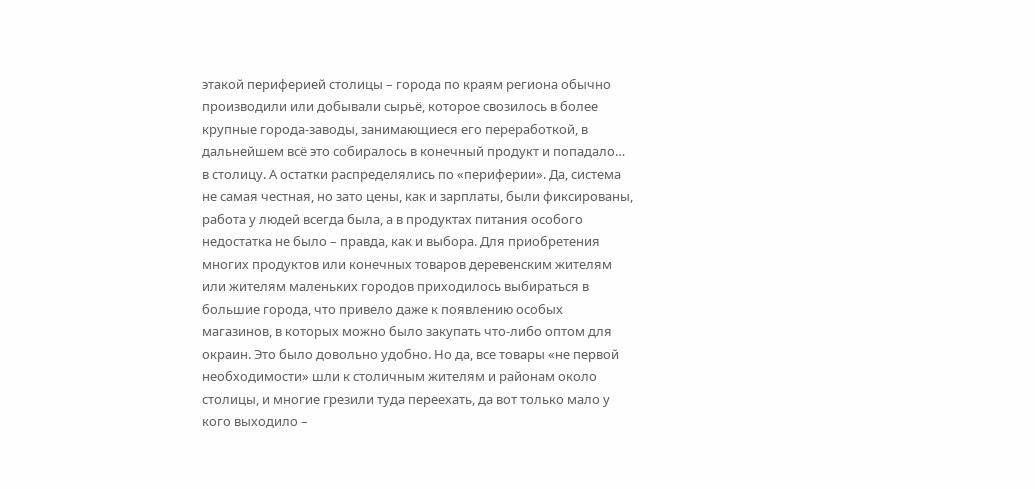этакой периферией столицы – города по краям региона обычно производили или добывали сырьё, которое свозилось в более крупные города-заводы, занимающиеся его переработкой, в дальнейшем всё это собиралось в конечный продукт и попадало… в столицу. А остатки распределялись по «периферии». Да, система не самая честная, но зато цены, как и зарплаты, были фиксированы, работа у людей всегда была, а в продуктах питания особого недостатка не было – правда, как и выбора. Для приобретения многих продуктов или конечных товаров деревенским жителям или жителям маленьких городов приходилось выбираться в большие города, что привело даже к появлению особых магазинов, в которых можно было закупать что-либо оптом для окраин. Это было довольно удобно. Но да, все товары «не первой необходимости» шли к столичным жителям и районам около столицы, и многие грезили туда переехать, да вот только мало у кого выходило –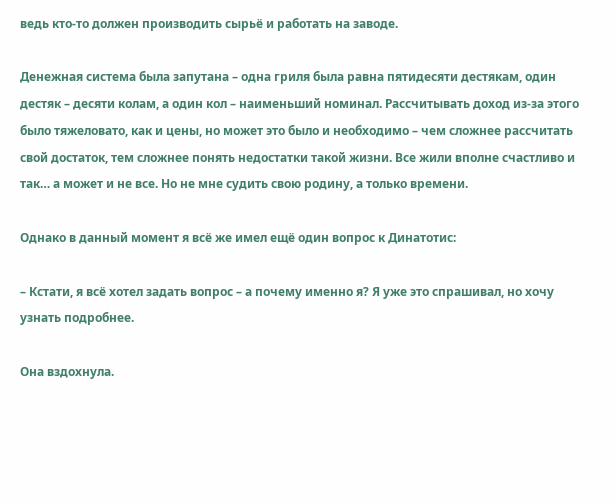ведь кто-то должен производить сырьё и работать на заводе.

Денежная система была запутана – одна гриля была равна пятидесяти дестякам, один дестяк – десяти колам, а один кол – наименьший номинал. Рассчитывать доход из-за этого было тяжеловато, как и цены, но может это было и необходимо – чем сложнее рассчитать свой достаток, тем сложнее понять недостатки такой жизни. Все жили вполне счастливо и так… а может и не все. Но не мне судить свою родину, а только времени.

Однако в данный момент я всё же имел ещё один вопрос к Динатотис:

– Кстати, я всё хотел задать вопрос – а почему именно я? Я уже это спрашивал, но хочу узнать подробнее.

Она вздохнула.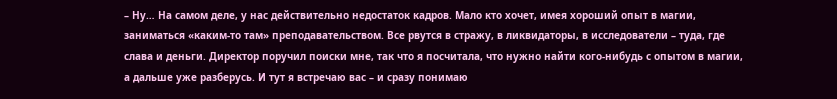– Ну… На самом деле, у нас действительно недостаток кадров. Мало кто хочет, имея хороший опыт в магии, заниматься «каким-то там» преподавательством. Все рвутся в стражу, в ликвидаторы, в исследователи – туда, где слава и деньги. Директор поручил поиски мне, так что я посчитала, что нужно найти кого-нибудь с опытом в магии, а дальше уже разберусь. И тут я встречаю вас – и сразу понимаю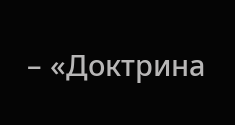– «Доктрина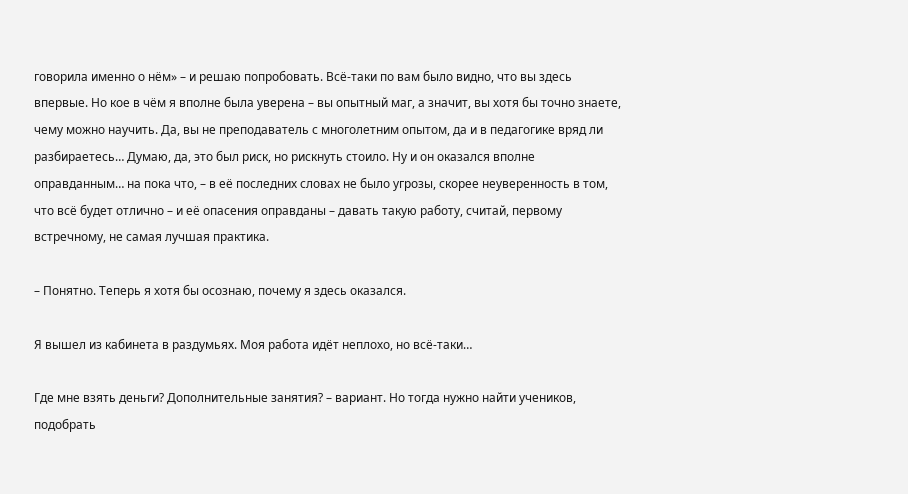говорила именно о нём» – и решаю попробовать. Всё-таки по вам было видно, что вы здесь впервые. Но кое в чём я вполне была уверена – вы опытный маг, а значит, вы хотя бы точно знаете, чему можно научить. Да, вы не преподаватель с многолетним опытом, да и в педагогике вряд ли разбираетесь… Думаю, да, это был риск, но рискнуть стоило. Ну и он оказался вполне оправданным… на пока что, – в её последних словах не было угрозы, скорее неуверенность в том, что всё будет отлично – и её опасения оправданы – давать такую работу, считай, первому встречному, не самая лучшая практика.

– Понятно. Теперь я хотя бы осознаю, почему я здесь оказался.

Я вышел из кабинета в раздумьях. Моя работа идёт неплохо, но всё-таки…

Где мне взять деньги? Дополнительные занятия? – вариант. Но тогда нужно найти учеников, подобрать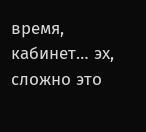время, кабинет… эх, сложно это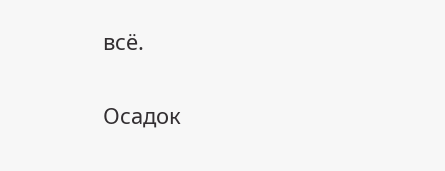всё.

Осадок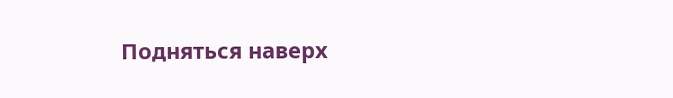Подняться наверх